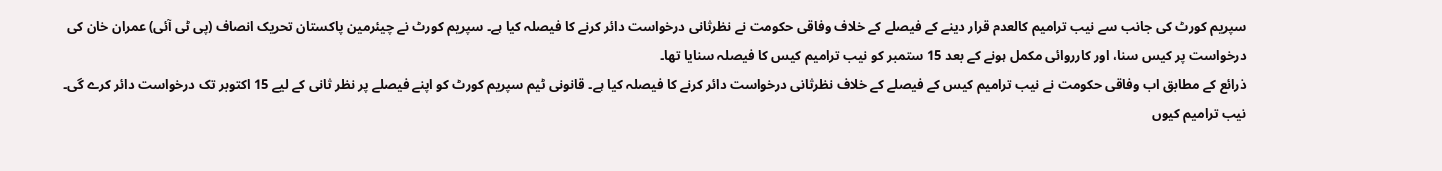سپریم کورٹ کی جانب سے نیب ترامیم کالعدم قرار دینے کے فیصلے کے خلاف وفاقی حکومت نے نظرثانی درخواست دائر کرنے کا فیصلہ کیا ہے۔ سپریم کورٹ نے چیئرمین پاکستان تحریک انصاف (پی ٹی آئی) عمران خان کی درخواست پر کیس سنا، اور کارروائی مکمل ہونے کے بعد 15 ستمبر کو نیب ترامیم کیس کا فیصلہ سنایا تھا۔
ذرائع کے مطابق اب وفاقی حکومت نے نیب ترامیم کیس کے فیصلے کے خلاف نظرثانی درخواست دائر کرنے کا فیصلہ کیا ہے۔ قانونی ٹیم سپریم کورٹ کو اپنے فیصلے پر نظر ثانی کے لیے 15 اکتوبر تک درخواست دائر کرے گی۔
نیب ترامیم کیوں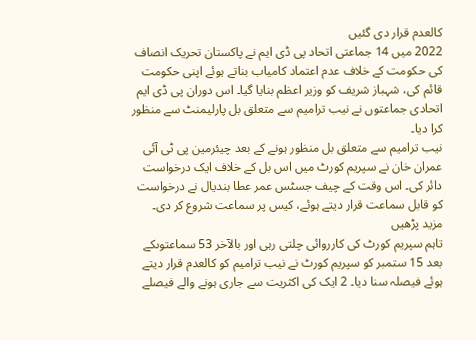کالعدم قرار دی گئیں
2022 میں 14 جماعتی اتحاد پی ڈی ایم نے پاکستان تحریک انصاف کی حکومت کے خلاف عدم اعتماد کامیاب بناتے ہوئے اپنی حکومت قائم کی، شہباز شریف کو وزیر اعظم بنایا گیا۔ اس دوران پی ڈی ایم اتحادی جماعتوں نے نیب ترامیم سے متعلق بل پارلیمنٹ سے منظور کرا دیا۔
نیب ترامیم سے متعلق بل منظور ہونے کے بعد چیئرمین پی ٹی آئی عمران خان نے سپریم کورٹ میں اس بل کے خلاف ایک درخواست دائر کی۔ اس وقت کے چیف جسٹس عمر عطا بندیال نے درخواست کو قابل سماعت قرار دیتے ہوئے، کیس پر سماعت شروع کر دی۔
مزید پڑھیں
تاہم سپریم کورٹ کی کارروائی چلتی رہی اور بالآخر 53 سماعتوںکے بعد 15 ستمبر کو سپریم کورٹ نے نیب ترامیم کو کالعدم قرار دیتے ہوئے فیصلہ سنا دیا۔ 2 ایک کی اکثریت سے جاری ہونے والے فیصلے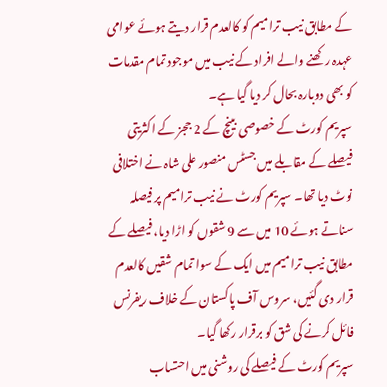کے مطابق نیب ترامیم کو کالعدم قرار دیتے ہوئے عوامی عہدہ رکھنے والے افراد کے نیب میں موجود تمام مقدمات کو بھی دوبارہ بحال کر دیا گیا ہے۔
سپریم کورٹ کے خصوصی بینچ کے 2 ججز کے اکثریتی فیصلے کے مقابلے میں جسٹس منصور علی شاہ نے اختلافی نوٹ دیا تھا۔ سپریم کورٹ نے نیب ترامیم پر فیصلہ سناتے ہوئے 10 میں سے 9 شقوں کو اڑا دیا، فیصلے کے مطابق نیب ترامیم میں ایک کے سوا تمام شقیں کالعدم قرار دی گئیں، سروس آف پاکستان کے خلاف ریفرنس فائل کرنے کی شق کو برقرار رکھا گیا۔
سپریم کورٹ کے فیصلے کی روشنی میں احتساب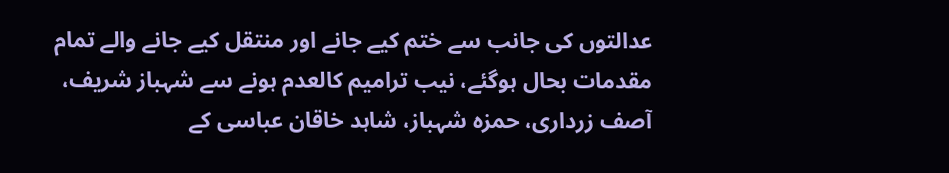عدالتوں کی جانب سے ختم کیے جانے اور منتقل کیے جانے والے تمام مقدمات بحال ہوگئے، نیب ترامیم کالعدم ہونے سے شہباز شریف، آصف زرداری، حمزہ شہباز، شاہد خاقان عباسی کے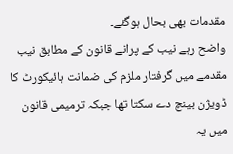مقدمات بھی بحال ہوگئے۔
واضح رہے نیب کے پرانے قانون کے مطابق نیب مقدمے میں گرفتار ملزم کی ضمانت ہائیکورٹ کا ڈویژن بینچ دے سکتا تھا جبکہ ترمیمی قانون میں یہ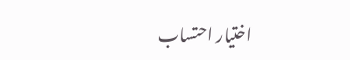اختیار احتساب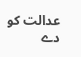عدالت کو دے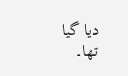دیا گیا تھا۔